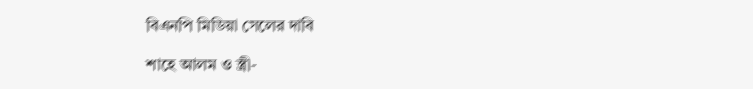বিএনপি মিডিয়া সেলের দাবি

শাহে আলম ও স্ত্রী-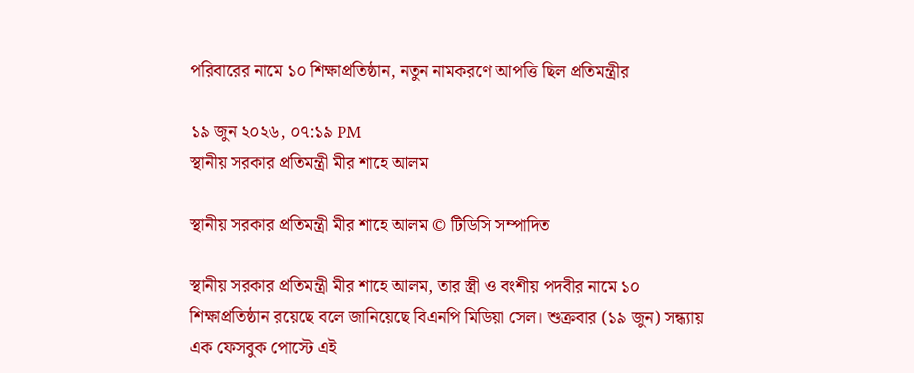পরিবারের নামে ১০ শিক্ষাপ্রতিষ্ঠান, নতুন নামকরণে আপত্তি ছিল প্রতিমন্ত্রীর

১৯ জুন ২০২৬, ০৭:১৯ PM
স্থানীয় সরকার প্রতিমন্ত্রী মীর শাহে আলম

স্থানীয় সরকার প্রতিমন্ত্রী মীর শাহে আলম © টিডিসি সম্পাদিত

স্থানীয় সরকার প্রতিমন্ত্রী মীর শাহে আলম, তার স্ত্রী ও বংশীয় পদবীর নামে ১০ শিক্ষাপ্রতিষ্ঠান রয়েছে বলে জানিয়েছে বিএনপি মিডিয়া সেল। শুক্রবার (১৯ জুন) সন্ধ্যায় এক ফেসবুক পোস্টে এই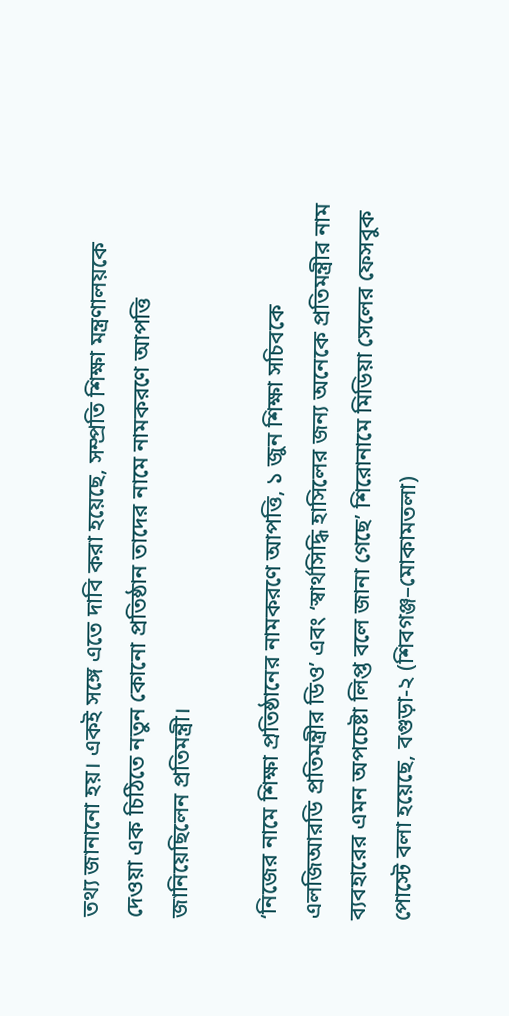তথ্য জানানো হয়। একই সঙ্গে এতে দাবি করা হয়েছে, সম্প্রতি শিক্ষা মন্ত্রণালয়কে দেওয়া এক চিঠিতে নতুন কোনো প্রতিষ্ঠান তাদের নামে নামকরণে আপত্তি জানিয়েছিলেন প্রতিমন্ত্রী।

‘নিজের নামে শিক্ষা প্রতিষ্ঠানের নামকরণে আপত্তি, ১ জুন শিক্ষা সচিবকে এলজিআরডি প্রতিমন্ত্রীর ডিও’ এবং ‘স্বার্থসিদ্ধি হাসিলের জন্য অনেকে প্রতিমন্ত্রীর নাম ব্যবহারের এমন অপচেষ্টা লিপ্ত বলে জানা গেছে’ শিরোনামে মিডিয়া সেলের ফেসবুক পোস্টে বলা হয়েছে, বগুড়া-২ (শিবগঞ্জ–মোকামতলা)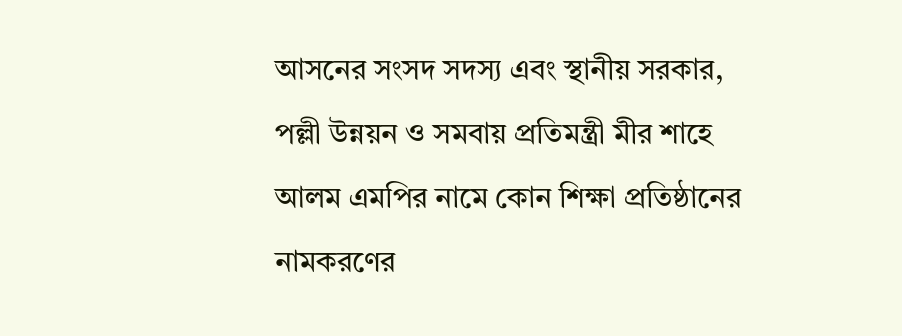আসনের সংসদ সদস্য এবং স্থানীয় সরকার, পল্লী উন্নয়ন ও সমবায় প্রতিমন্ত্রী মীর শাহে আলম এমপির নামে কোন শিক্ষা প্রতিষ্ঠানের নামকরণের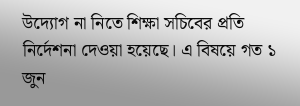উদ্যোগ না নিতে শিক্ষা সচিবের প্রতি নির্দেশনা দেওয়া হয়েছে। এ বিষয়ে গত ১ জুন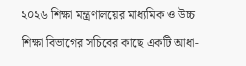২০২৬ শিক্ষা মন্ত্রণালয়ের মাধ্যমিক ও উচ্চ শিক্ষা বিভাগের সচিবের কাছে একটি আধা-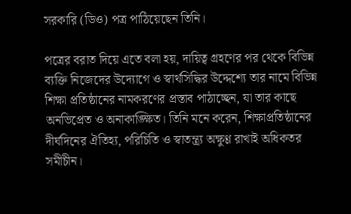সরকারি (ডিও) পত্র পাঠিয়েছেন তিনি।

পত্রের বরাত দিয়ে এতে বলা হয়, দায়িত্ব গ্রহণের পর থেকে বিভিন্ন ব্যক্তি নিজেদের উদ্যোগে ও স্বার্থসিদ্ধির উদ্দেশ্যে তার নামে বিভিন্ন শিক্ষা প্রতিষ্ঠানের নামকরণের প্রস্তাব পাঠাচ্ছেন, যা তার কাছে অনভিপ্রেত ও অনাকাঙ্ক্ষিত। তিনি মনে করেন, শিক্ষাপ্রতিষ্ঠানের দীর্ঘদিনের ঐতিহ্য, পরিচিতি ও স্বাতন্ত্র্য অক্ষুণ্ণ রাখাই অধিকতর সমীচীন।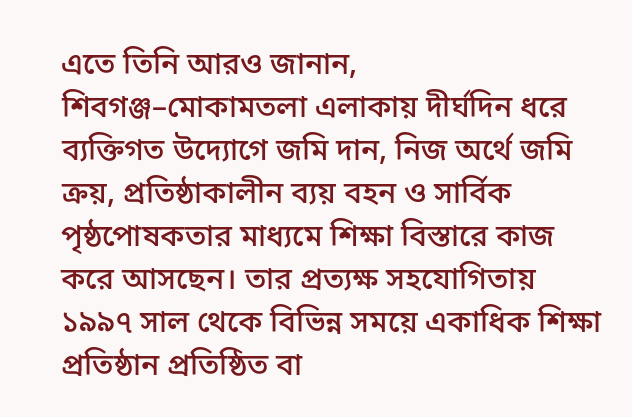এতে তিনি আরও জানান, শিবগঞ্জ–মোকামতলা এলাকায় দীর্ঘদিন ধরে ব্যক্তিগত উদ্যোগে জমি দান, নিজ অর্থে জমি ক্রয়, প্রতিষ্ঠাকালীন ব্যয় বহন ও সার্বিক পৃষ্ঠপোষকতার মাধ্যমে শিক্ষা বিস্তারে কাজ করে আসছেন। তার প্রত্যক্ষ সহযোগিতায় ১৯৯৭ সাল থেকে বিভিন্ন সময়ে একাধিক শিক্ষা প্রতিষ্ঠান প্রতিষ্ঠিত বা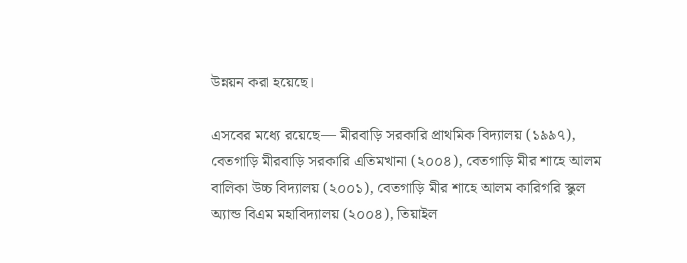উন্নয়ন করা হয়েছে।

এসবের মধ্যে রয়েছে— মীরবাড়ি সরকারি প্রাথমিক বিদ্যালয় (১৯৯৭), বেতগাড়ি মীরবাড়ি সরকারি এতিমখানা (২০০৪), বেতগাড়ি মীর শাহে আলম বালিকা উচ্চ বিদ্যালয় (২০০১), বেতগাড়ি মীর শাহে আলম কারিগরি স্কুল অ্যান্ড বিএম মহাবিদ্যালয় (২০০৪), তিয়াইল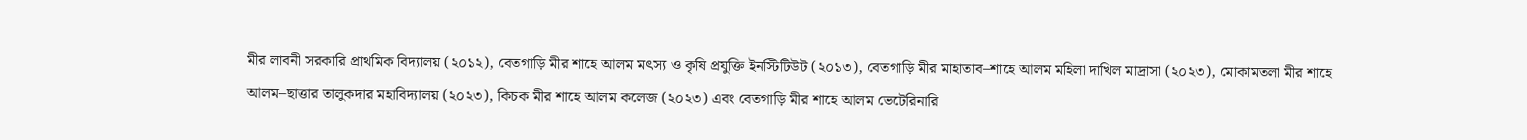মীর লাবনী সরকারি প্রাথমিক বিদ্যালয় (২০১২), বেতগাড়ি মীর শাহে আলম মৎস্য ও কৃষি প্রযুক্তি ইনস্টিটিউট (২০১৩), বেতগাড়ি মীর মাহাতাব–শাহে আলম মহিলা দাখিল মাদ্রাসা (২০২৩), মোকামতলা মীর শাহে আলম–ছাত্তার তালুকদার মহাবিদ্যালয় (২০২৩), কিচক মীর শাহে আলম কলেজ (২০২৩) এবং বেতগাড়ি মীর শাহে আলম ভেটেরিনারি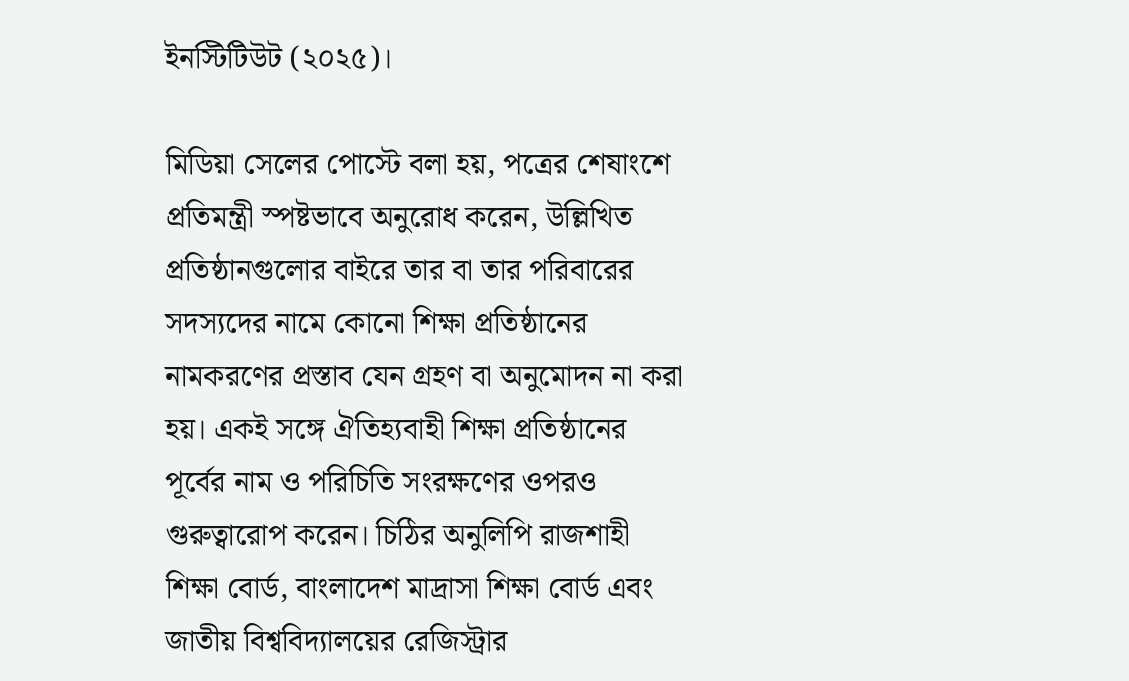ইনস্টিটিউট (২০২৫)।

মিডিয়া সেলের পোস্টে বলা হয়, পত্রের শেষাংশে প্রতিমন্ত্রী স্পষ্টভাবে অনুরোধ করেন, উল্লিখিত প্রতিষ্ঠানগুলোর বাইরে তার বা তার পরিবারের সদস্যদের নামে কোনো শিক্ষা প্রতিষ্ঠানের নামকরণের প্রস্তাব যেন গ্রহণ বা অনুমোদন না করা হয়। একই সঙ্গে ঐতিহ্যবাহী শিক্ষা প্রতিষ্ঠানের পূর্বের নাম ও পরিচিতি সংরক্ষণের ওপরও গুরুত্বারোপ করেন। চিঠির অনুলিপি রাজশাহী শিক্ষা বোর্ড, বাংলাদেশ মাদ্রাসা শিক্ষা বোর্ড এবং জাতীয় বিশ্ববিদ্যালয়ের রেজিস্ট্রার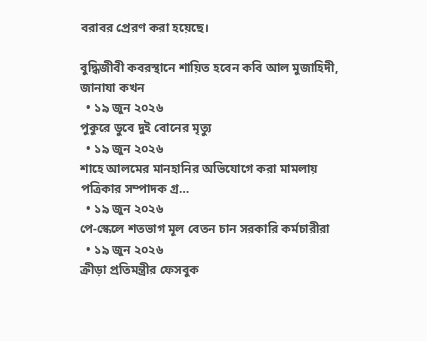বরাবর প্রেরণ করা হয়েছে।

বুদ্ধিজীবী কবরস্থানে শায়িত হবেন কবি আল মুজাহিদী, জানাযা কখন
  • ১৯ জুন ২০২৬
পুকুরে ডুবে দুই বোনের মৃত্যু
  • ১৯ জুন ২০২৬
শাহে আলমের মানহানির অভিযোগে করা মামলায় পত্রিকার সম্পাদক গ্র…
  • ১৯ জুন ২০২৬
পে-স্কেলে শতভাগ মূল বেতন চান সরকারি কর্মচারীরা
  • ১৯ জুন ২০২৬
ক্রীড়া প্রতিমন্ত্রীর ফেসবুক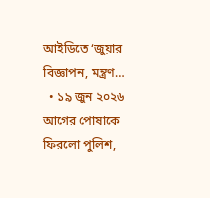আইডিতে ‘জুয়ার বিজ্ঞাপন, মন্ত্রণ…
  • ১৯ জুন ২০২৬
আগের পোষাকে ফিরলো পুলিশ,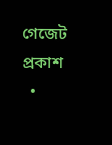গেজেট প্রকাশ
  •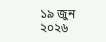১৯ জুন ২০২৬